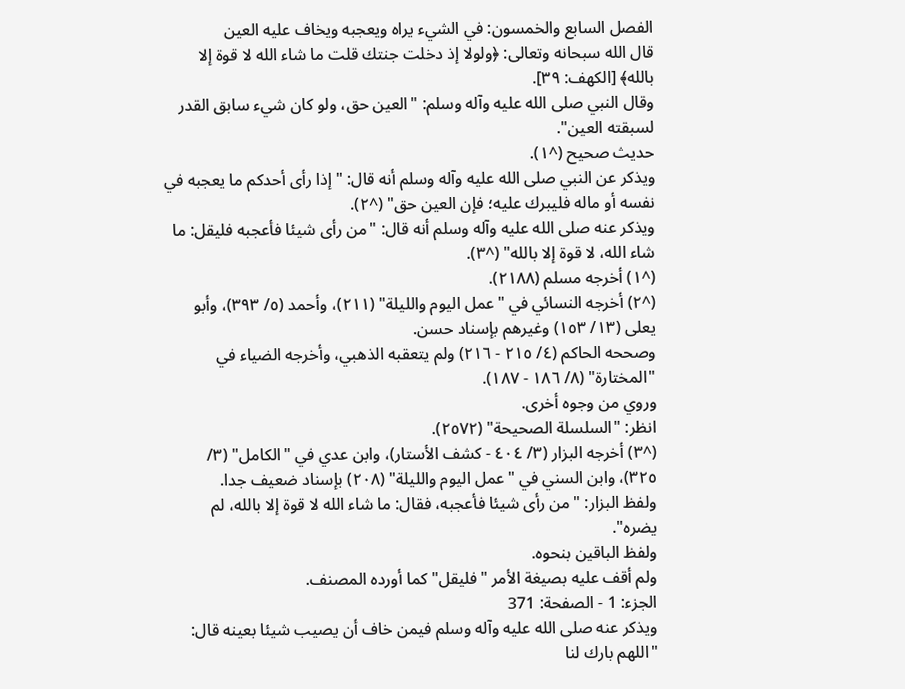الفصل السابع والخمسون: في الشيء يراه ويعجبه ويخاف عليه العين
قال الله سبحانه وتعالى: ﴿ولولا إذ دخلت جنتك قلت ما شاء الله لا قوة إلا بالله﴾ [الكهف: ٣٩].
وقال النبي صلى الله عليه وآله وسلم: "العين حق، ولو كان شيء سابق القدر لسبقته العين".
حديث صحيح (^١).
ويذكر عن النبي صلى الله عليه وآله وسلم أنه قال: "إذا رأى أحدكم ما يعجبه في نفسه أو ماله فليبرك عليه؛ فإن العين حق" (^٢).
ويذكر عنه صلى الله عليه وآله وسلم أنه قال: "من رأى شيئا فأعجبه فليقل: ما شاء الله، لا قوة إلا بالله" (^٣).
(^١) أخرجه مسلم (٢١٨٨).
(^٢) أخرجه النسائي في "عمل اليوم والليلة" (٢١١)، وأحمد (٥/ ٣٩٣)، وأبو يعلى (١٣/ ١٥٣) وغيرهم بإسناد حسن.
وصححه الحاكم (٤/ ٢١٥ - ٢١٦) ولم يتعقبه الذهبي، وأخرجه الضياء في "المختارة" (٨/ ١٨٦ - ١٨٧).
وروي من وجوه أخرى.
انظر: "السلسلة الصحيحة" (٢٥٧٢).
(^٣) أخرجه البزار (٣/ ٤٠٤ - كشف الأستار)، وابن عدي في "الكامل" (٣/ ٣٢٥)، وابن السني في "عمل اليوم والليلة" (٢٠٨) بإسناد ضعيف جدا.
ولفظ البزار: "من رأى شيئا فأعجبه، فقال: ما شاء الله لا قوة إلا بالله، لم يضره".
ولفظ الباقين بنحوه.
ولم أقف عليه بصيغة الأمر "فليقل" كما أورده المصنف.
الجزء: 1 - الصفحة: 371
ويذكر عنه صلى الله عليه وآله وسلم فيمن خاف أن يصيب شيئا بعينه قال: "اللهم بارك لنا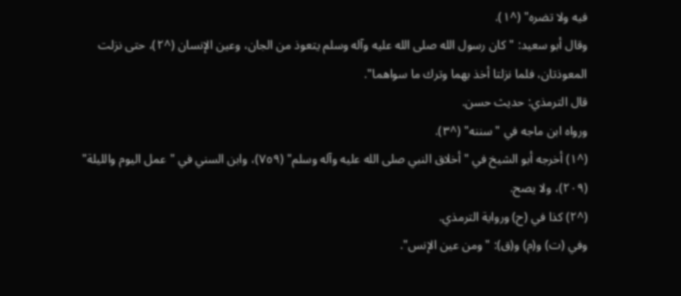فيه ولا تضره" (^١).
وقال أبو سعيد: "كان رسول الله صلى الله عليه وآله وسلم يتعوذ من الجان، وعين الإنسان (^٢)، حتى نزلت المعوذتان، فلما نزلتا أخذ بهما وترك ما سواهما".
قال الترمذي: حديث حسن.
ورواه ابن ماجه في "سننه" (^٣).
(^١) أخرجه أبو الشيخ في "أخلاق النبي صلى الله عليه وآله وسلم" (٧٥٩)، وابن السني في "عمل اليوم والليلة" (٢٠٩)، ولا يصح.
(^٢) كذا في (ح) ورواية الترمذي.
وفي (ت) و(م) و(ق): "ومن عين الإنس".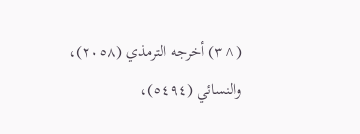(^٣) أخرجه الترمذي (٢٠٥٨)، والنسائي (٥٤٩٤)،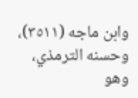وابن ماجه (٣٥١١)، وحسنه الترمذي، وهو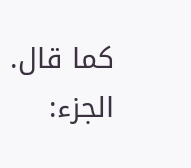كما قال.
الجزء: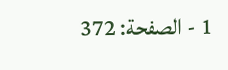1 - الصفحة: 372